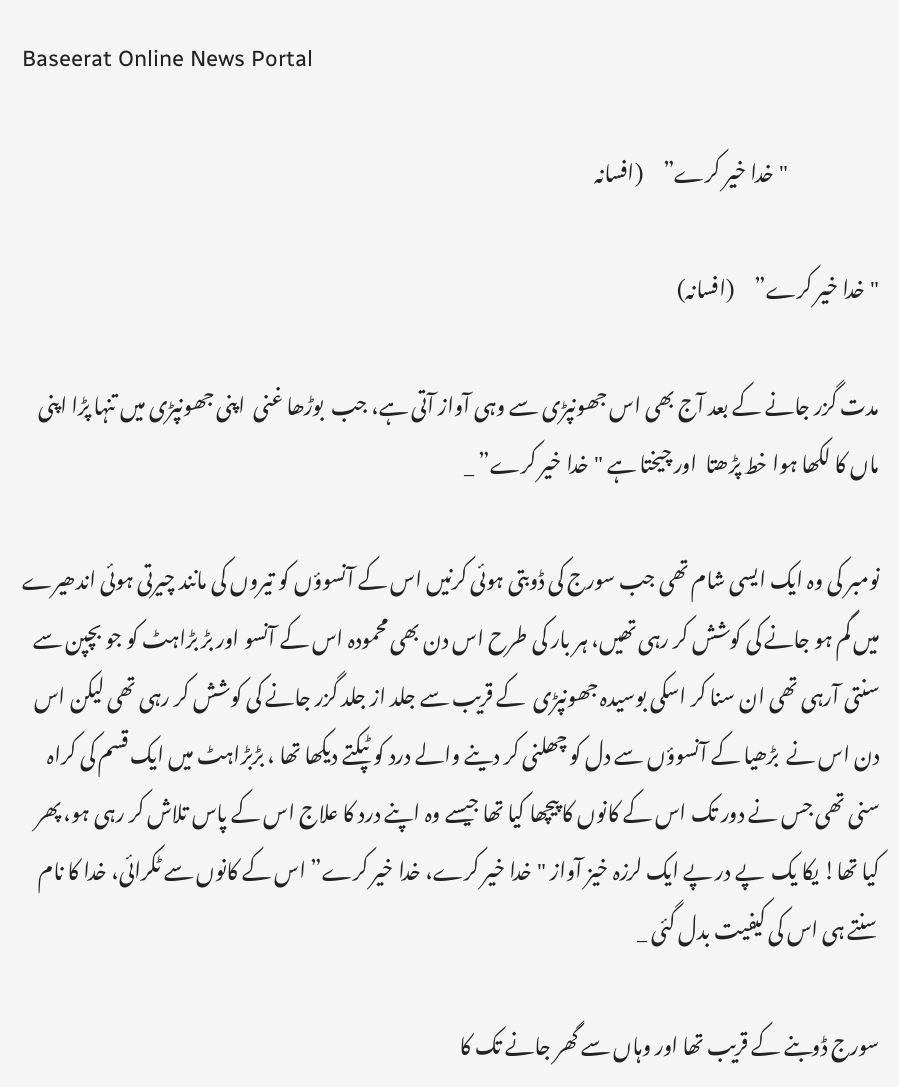Baseerat Online News Portal

                       "خدا خیر کرے”     (افسانہ

"خدا خیر کرے”     (افسانہ)

مدت گزر جانے کے بعد آج بھی اس جھونپڑی سے وہی آواز آتی ہے، جب  بوڑھا غنی  اپنی جھونپڑی میں تنہا پڑا اپنی ماں کا لکھا ہوا خط پڑھتا  اور چیختا ہے "خدا خیر کرے” _

نومبر کی وہ ایک ایسی شام تھی جب سورج کی ڈوبتی ہوئی کرنیں اس کے آنسوؤں کو تیروں کی مانند چیرتی ہوئی اندھیرے میں گم ہو جانے کی کوشش کر رہی تھیں، ہر بار کی طرح اس دن بھی محمودہ اس کے آنسو اور بڑ بڑاہٹ کو جو بچپن سے سنتی آرہی تھی ان سنا کر اسکی بوسیدہ جھونپڑی  کے قریب سے جلد از جلد گزر جانے کی کوشش کر رہی تھی لیکن اس دن اس نے  بڑھیا کے آنسوؤں سے دل کو چھلنی کر دینے والے درد کو ٹپکتے دیکھا تھا ، بڑبڑاہٹ میں ایک قسم کی کراہ سنی تھی جس نے دور تک اس کے کانوں کا پیچھا کیا تھا جیسے وہ اپنے درد کا علاج اس کے پاس تلاش کر رہی ہو، پھر کیا تھا! یکا یک  پے در پے ایک لرزہ خیز آواز "خدا خیر کرے، خدا خیر کرے” اس کے کانوں سے ٹکرائی، خدا کا نام سنتے ہی اس کی کیفیت بدل گئی _

سورج ڈوبنے کے قریب تھا اور وہاں سے گھر جانے تک کا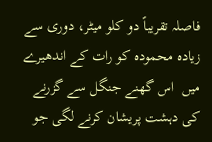فاصلہ تقریباً دو کلو میٹر، دوری سے زیادہ محمودہ کو رات کے اندھیرے میں  اس گھنے جنگل سے گزرنے کی دہشت پریشان کرنے لگی جو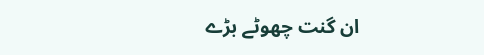ان گنت چھوٹے بڑے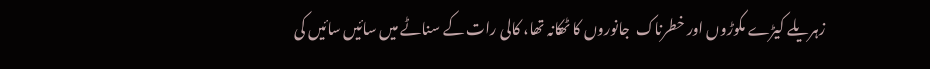زہریلے کیڑے مکوڑوں اور خطرناک  جانوروں کا ٹھکانہ تھا، کالی رات کے سناٹے میں سائیں سائیں کی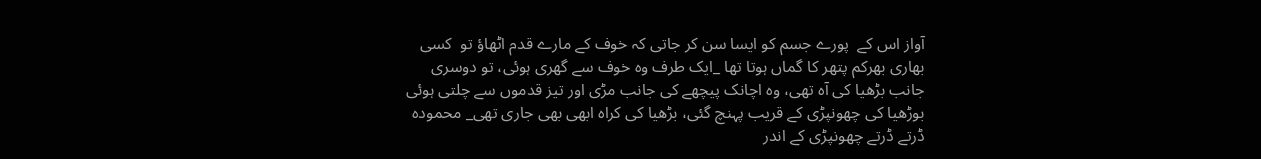آواز اس کے  پورے جسم کو ایسا سن کر جاتی کہ خوف کے مارے قدم اٹھاؤ تو  کسی بھاری بھرکم پتھر کا گماں ہوتا تھا _ایک طرف وہ خوف سے گھری ہوئی، تو دوسری جانب بڑھیا کی آہ تھی، وہ اچانک پیچھے کی جانب مڑی اور تیز قدموں سے چلتی ہوئی بوڑھیا کی چھونپڑی کے قریب پہنچ گئی، بڑھیا کی کراہ ابھی بھی جاری تھی_ محمودہ ڈرتے ڈرتے چھونپڑی کے اندر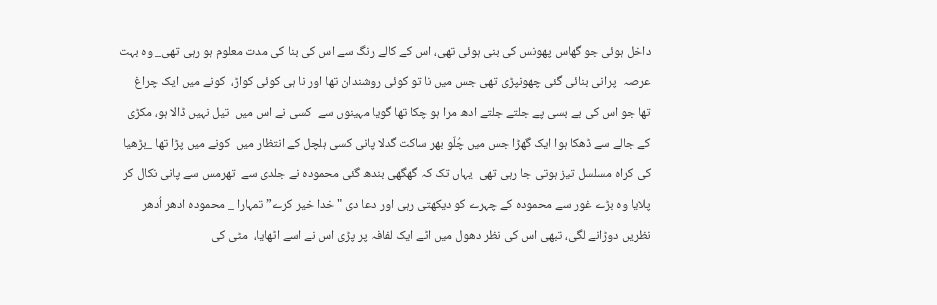داخل ہوئی جو گھاس پھونس کی بنی ہوئی تھی، اس کے کالے رنگ سے اس کی بنا کی مدت معلوم ہو رہی تھی_ وہ بہت عرصہ  پرانی بنائی گئی چھونپڑی تھی جس میں نا تو کوئی روشندان تھا اور نا ہی کوئی کواڑ،  کونے میں ایک چراغ تھا جو اس کی بے بسی پے جلتے جلتے ادھ مرا ہو چکا تھا گویا مہینوں سے  کسی نے اس میں  تیل نہیں ڈالا ہو، مکڑی کے جالے سے ڈھکا ہوا ایک گھڑا جس میں چُلّو بھر ساکت گدلا پانی کسی ہلچل کے انتظار میں  کونے میں پڑا تھا _بڑھیا کی کراہ مسلسل تیز ہوتی جا رہی تھی  یہاں تک کہ گھگھی بندھ گئی محمودہ نے جلدی سے  تھرمس سے پانی نکال کر پلایا وہ بڑے غور سے محمودہ کے چہرے کو دیکھتی رہی اور دعا دی "خدا خیر کرے” تمہارا _ محمودہ ادھر اُدھر نظریں دوڑانے لگی، تبھی اس کی نظر دھول میں اٹے ایک لفافہ پر پڑی اس نے اسے اٹھایا،  مٹی کی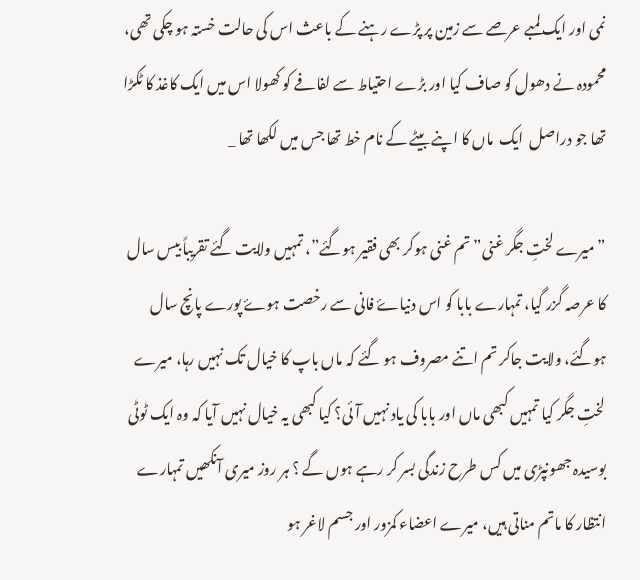نمی اور ایک لمبے عرصے سے زمین پر پڑے رہنے کے باعث اس کی حالت خستہ ہو چکی تھی، محمودہ نے دھول کو صاف کیا اور بڑے احتیاط سے لفافے کو کھولا اس میں ایک کاغذ کا ٹکڑا تھا جو دراصل  ایک  ماں کا اپنے بیٹے کے نام خط تھا جس میں لکھا تھا _

” میرے لختِ جگر غنی” تم غنی ہوکر بھی فقیر ہوگئے”، تمہیں ولایت گئے تقریباً بیس سال کا عرصہ گزر گیا، تمہارے بابا کو اس دنیاۓ فانی سے رخصت ہوۓ پورے پانچ سال ہوگئے، ولایت جاکر تم اتنے مصروف ہو گئے کہ ماں باپ کا خیال تک نہیں رہا، میرے لختِ جگر کیا تمہیں کبھی ماں اور بابا کی یاد نہیں آئی؟ کیا کبھی یہ خیال نہیں آیا کہ وہ ایک ٹوٹی بوسیدہ جھونپڑی میں کس طرح زندگی بسر کر رہے ہوں گے ؟ ہر روز میری آنکھیں تمہارے انتظار کا ماتم مناتی ہیں، میرے اعضاء کمزور اور جسم لاغر ہو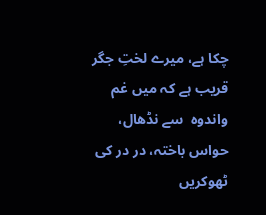چکا ہے، میرے لختِ جگر قریب ہے کہ میں غم واندوہ  سے نڈھال، حواس باختہ، در در کی ٹھوکریں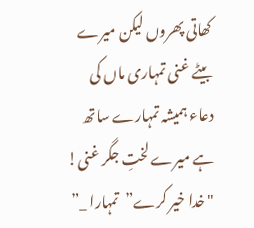کھاتی پھروں لیکن میرے بیٹے غنی تمہاری ماں کی دعاء ہمیشہ تمہارے ساتھ ہے میرے لختِ جگر غنی!   "خدا خیر کرے”  تمہارا _”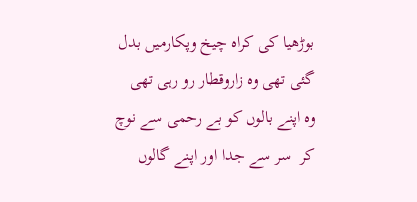بوڑھیا کی کراہ چیخ وپکارمیں بدل گئی تھی وہ زاروقطار رو رہی تھی  وہ اپنے بالوں کو بے رحمی سے نوچ کر  سر سے جدا اور اپنے گالوں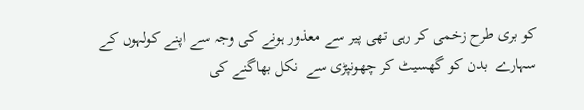کو بری طرح زخمی کر رہی تھی پیر سے معذور ہونے کی وجہ سے اپنے کولہوں کے سہارے  بدن کو گھسیٹ کر چھونپڑی سے  نکل بھاگنے کی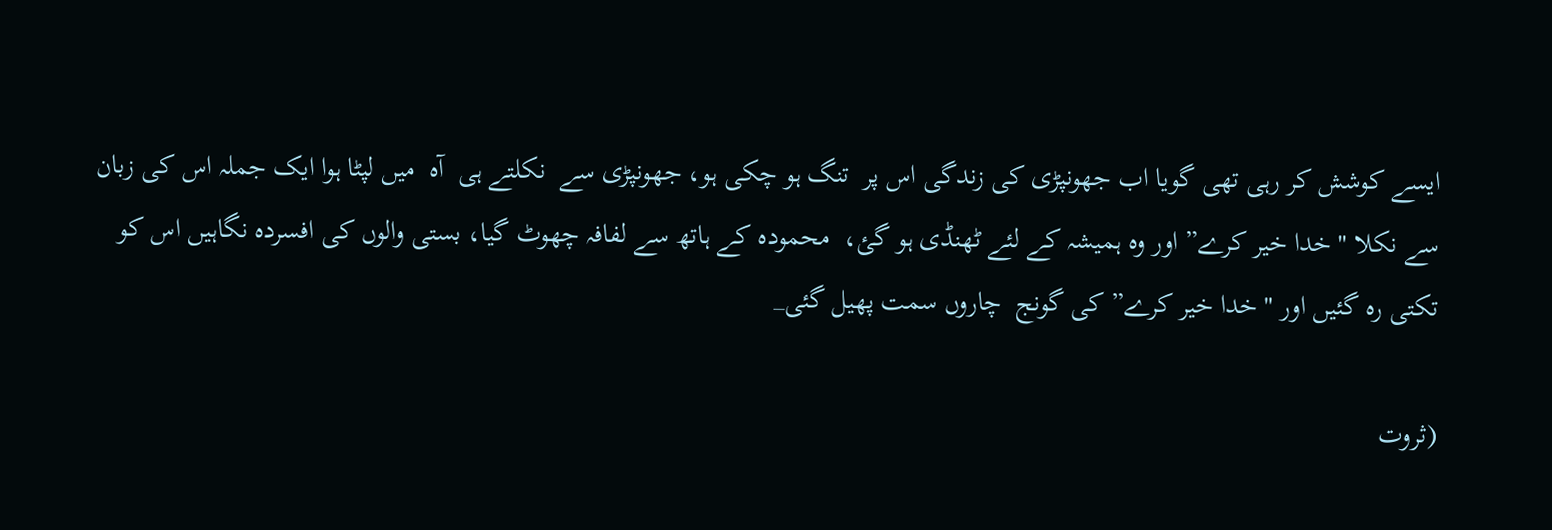ایسے کوشش کر رہی تھی گویا اب جھونپڑی کی زندگی اس پر  تنگ ہو چکی ہو، جھونپڑی سے  نکلتے ہی  آہ  میں لپٹا ہوا ایک جملہ اس کی زبان سے نکلا "خدا خیر کرے” اور وہ ہمیشہ کے لئے ٹھنڈی ہو گئ،  محمودہ کے ہاتھ سے لفافہ چھوٹ گیا، بستی والوں کی افسردہ نگاہیں اس کو  تکتی رہ گئیں اور "خدا خیر کرے” کی گونج  چاروں سمت پھیل گئی_

(ثروت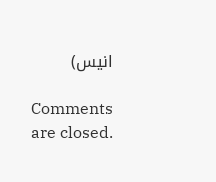انیس)

Comments are closed.